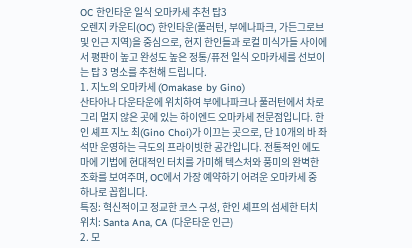OC 한인타운 일식 오마카세 추천 탑3
오렌지 카운티(OC) 한인타운(풀러턴, 부에나파크, 가든그로브 및 인근 지역)을 중심으로, 현지 한인들과 로컬 미식가들 사이에서 평판이 높고 완성도 높은 정통/퓨전 일식 오마카세를 선보이는 탑 3 명소를 추천해 드립니다.
1. 지노의 오마카세 (Omakase by Gino)
산타아나 다운타운에 위치하여 부에나파크나 풀러턴에서 차로 그리 멀지 않은 곳에 있는 하이엔드 오마카세 전문점입니다. 한인 셰프 지노 최(Gino Choi)가 이끄는 곳으로, 단 10개의 바 좌석만 운영하는 극도의 프라이빗한 공간입니다. 전통적인 에도마에 기법에 현대적인 터치를 가미해 텍스처와 풍미의 완벽한 조화를 보여주며, OC에서 가장 예약하기 어려운 오마카세 중 하나로 꼽힙니다.
특징: 혁신적이고 정교한 코스 구성, 한인 셰프의 섬세한 터치
위치: Santa Ana, CA (다운타운 인근)
2. 모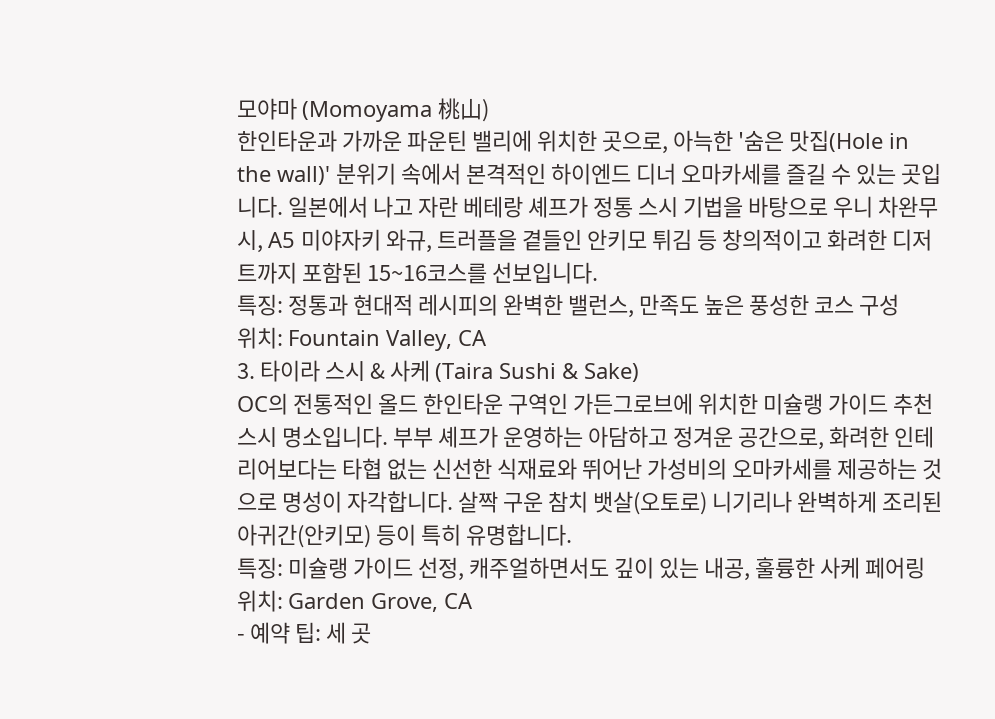모야마 (Momoyama 桃山)
한인타운과 가까운 파운틴 밸리에 위치한 곳으로, 아늑한 '숨은 맛집(Hole in the wall)' 분위기 속에서 본격적인 하이엔드 디너 오마카세를 즐길 수 있는 곳입니다. 일본에서 나고 자란 베테랑 셰프가 정통 스시 기법을 바탕으로 우니 차완무시, A5 미야자키 와규, 트러플을 곁들인 안키모 튀김 등 창의적이고 화려한 디저트까지 포함된 15~16코스를 선보입니다.
특징: 정통과 현대적 레시피의 완벽한 밸런스, 만족도 높은 풍성한 코스 구성
위치: Fountain Valley, CA
3. 타이라 스시 & 사케 (Taira Sushi & Sake)
OC의 전통적인 올드 한인타운 구역인 가든그로브에 위치한 미슐랭 가이드 추천 스시 명소입니다. 부부 셰프가 운영하는 아담하고 정겨운 공간으로, 화려한 인테리어보다는 타협 없는 신선한 식재료와 뛰어난 가성비의 오마카세를 제공하는 것으로 명성이 자각합니다. 살짝 구운 참치 뱃살(오토로) 니기리나 완벽하게 조리된 아귀간(안키모) 등이 특히 유명합니다.
특징: 미슐랭 가이드 선정, 캐주얼하면서도 깊이 있는 내공, 훌륭한 사케 페어링
위치: Garden Grove, CA
- 예약 팁: 세 곳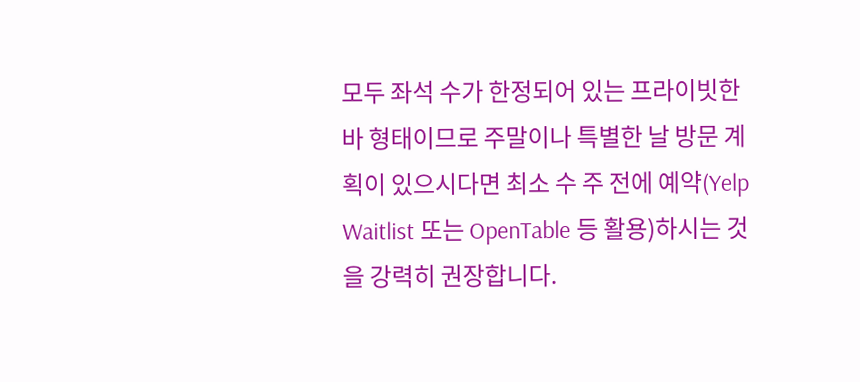모두 좌석 수가 한정되어 있는 프라이빗한 바 형태이므로 주말이나 특별한 날 방문 계획이 있으시다면 최소 수 주 전에 예약(Yelp Waitlist 또는 OpenTable 등 활용)하시는 것을 강력히 권장합니다.